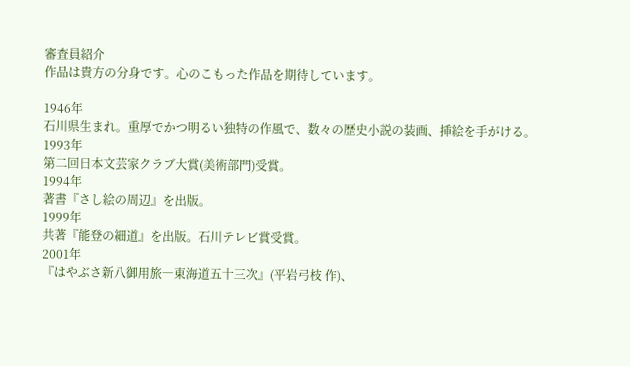審査員紹介
作品は貴方の分身です。心のこもった作品を期待しています。

1946年
石川県生まれ。重厚でかつ明るい独特の作風で、数々の歴史小説の装画、挿絵を手がける。
1993年
第二回日本文芸家クラブ大賞(美術部門)受賞。
1994年
著書『さし絵の周辺』を出版。
1999年
共著『能登の細道』を出版。石川テレビ賞受賞。
2001年
『はやぶさ新八御用旅―東海道五十三次』(平岩弓枝 作)、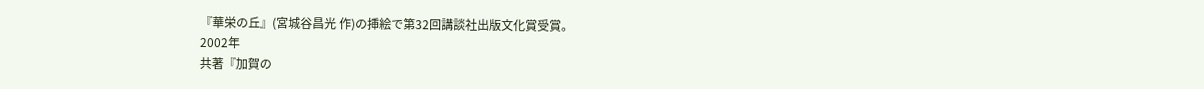『華栄の丘』(宮城谷昌光 作)の挿絵で第32回講談社出版文化賞受賞。
2002年
共著『加賀の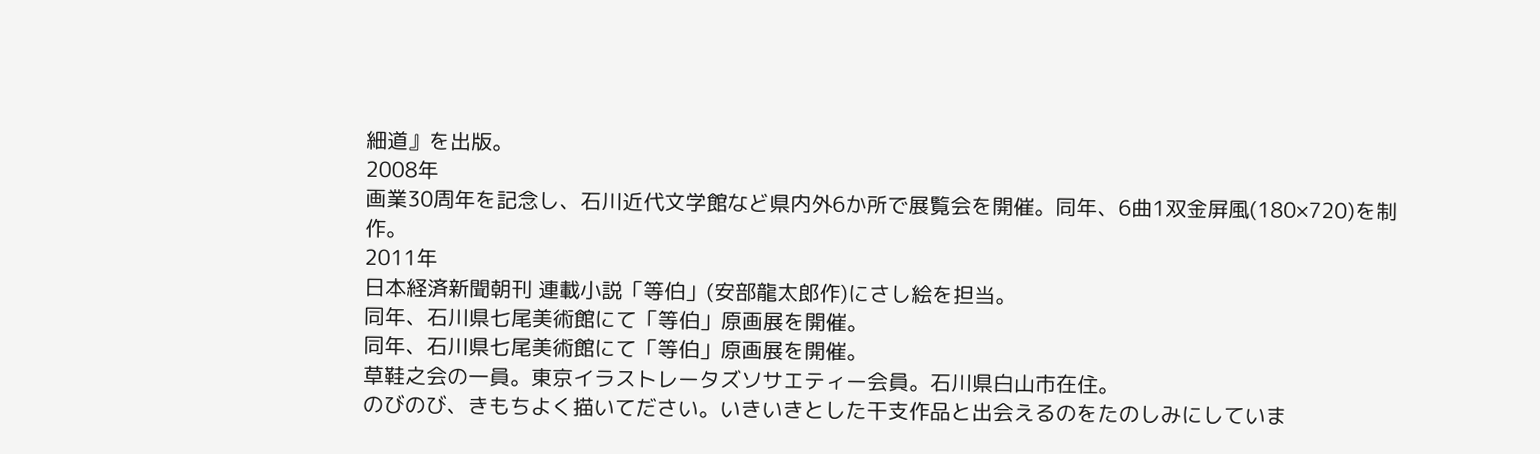細道』を出版。
2008年
画業30周年を記念し、石川近代文学館など県内外6か所で展覧会を開催。同年、6曲1双金屏風(180×720)を制作。
2011年
日本経済新聞朝刊 連載小説「等伯」(安部龍太郎作)にさし絵を担当。
同年、石川県七尾美術館にて「等伯」原画展を開催。
同年、石川県七尾美術館にて「等伯」原画展を開催。
草鞋之会の一員。東京イラストレータズソサエティー会員。石川県白山市在住。
のびのび、きもちよく描いてださい。いきいきとした干支作品と出会えるのをたのしみにしていま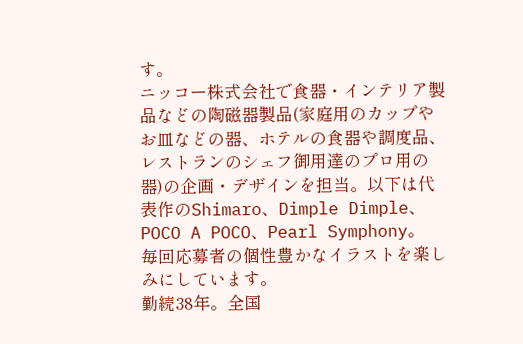す。
ニッコー株式会社で食器・インテリア製品などの陶磁器製品(家庭用のカップやお皿などの器、ホテルの食器や調度品、レストランのシェフ御用達のプロ用の器)の企画・デザインを担当。以下は代表作のShimaro、Dimple Dimple、POCO A POCO、Pearl Symphony。
毎回応募者の個性豊かなイラストを楽しみにしています。
勤続38年。全国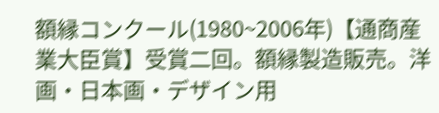額縁コンクール(1980~2006年)【通商産業大臣賞】受賞二回。額縁製造販売。洋画・日本画・デザイン用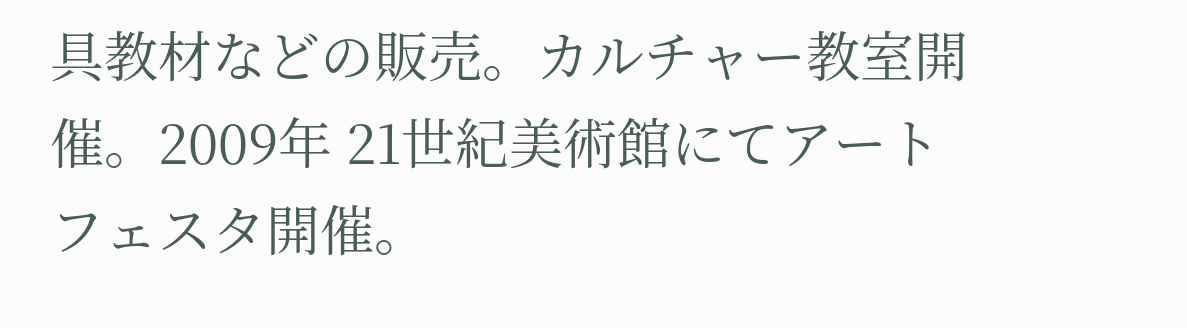具教材などの販売。カルチャー教室開催。2009年 21世紀美術館にてアートフェスタ開催。